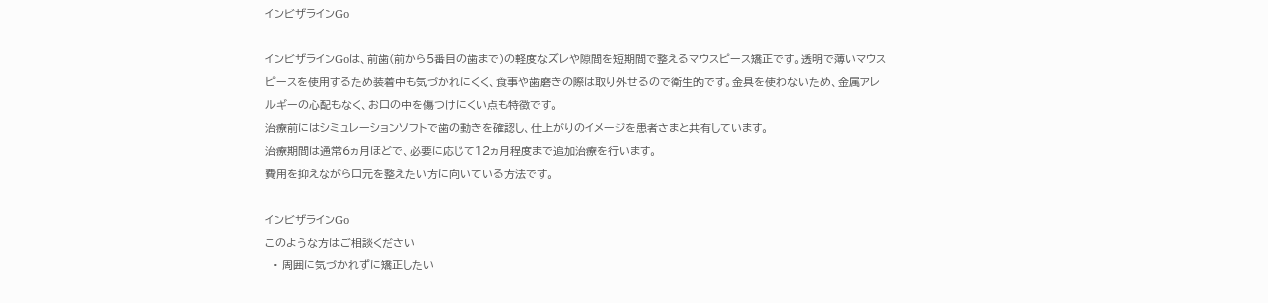インビザラインGo

インビザラインGoは、前歯(前から5番目の歯まで)の軽度なズレや隙間を短期間で整えるマウスピース矯正です。透明で薄いマウスピースを使用するため装着中も気づかれにくく、食事や歯磨きの際は取り外せるので衛生的です。金具を使わないため、金属アレルギーの心配もなく、お口の中を傷つけにくい点も特徴です。
治療前にはシミュレーションソフトで歯の動きを確認し、仕上がりのイメージを患者さまと共有しています。
治療期間は通常6ヵ月ほどで、必要に応じて12ヵ月程度まで追加治療を行います。
費用を抑えながら口元を整えたい方に向いている方法です。

インビザラインGo
このような方はご相談ください
  • 周囲に気づかれずに矯正したい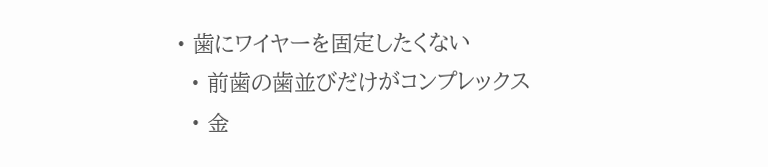• 歯にワイヤーを固定したくない
  • 前歯の歯並びだけがコンプレックス
  • 金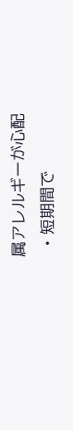属アレルギーが心配
  • 短期間で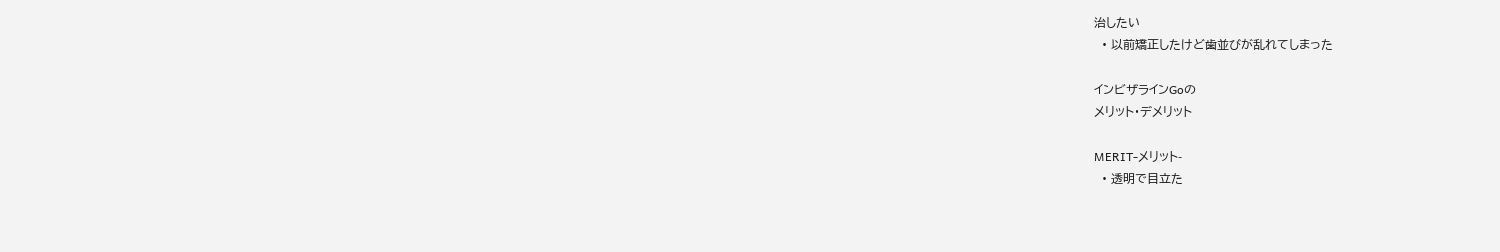治したい
  • 以前矯正したけど歯並びが乱れてしまった

インビザラインGoの
メリット・デメリット

MERIT-メリット-
  • 透明で目立た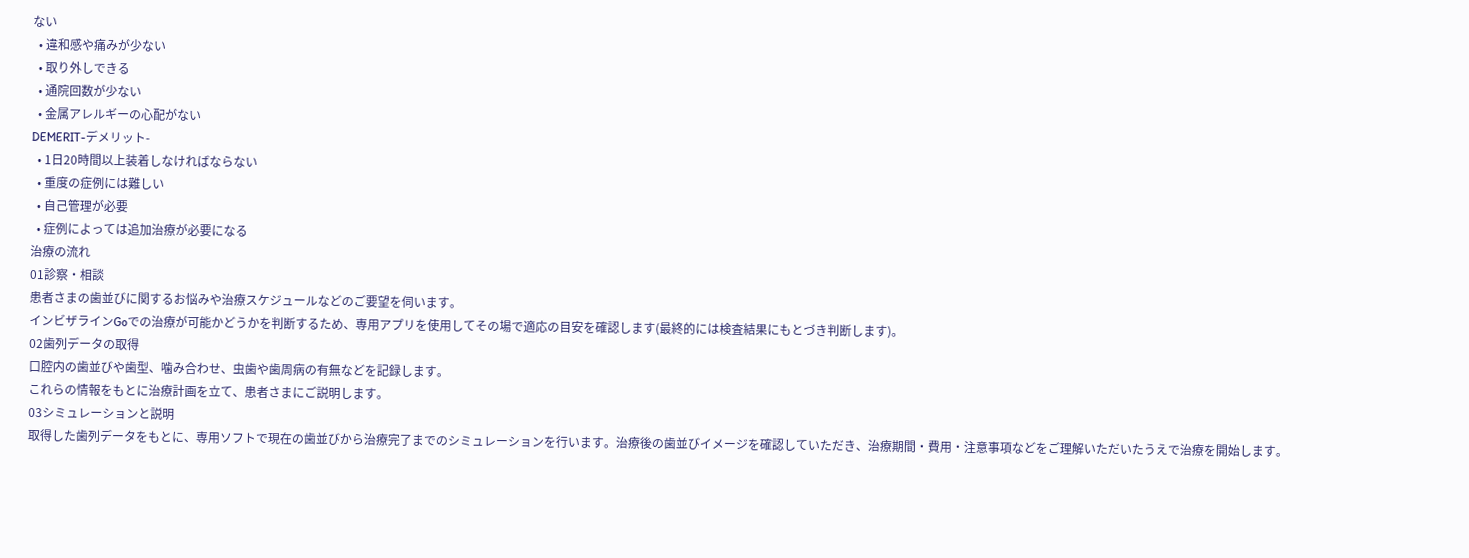ない
  • 違和感や痛みが少ない
  • 取り外しできる
  • 通院回数が少ない
  • 金属アレルギーの心配がない
DEMERIT-デメリット-
  • 1日20時間以上装着しなければならない
  • 重度の症例には難しい
  • 自己管理が必要
  • 症例によっては追加治療が必要になる
治療の流れ
01診察・相談
患者さまの歯並びに関するお悩みや治療スケジュールなどのご要望を伺います。
インビザラインGoでの治療が可能かどうかを判断するため、専用アプリを使用してその場で適応の目安を確認します(最終的には検査結果にもとづき判断します)。
02歯列データの取得
口腔内の歯並びや歯型、噛み合わせ、虫歯や歯周病の有無などを記録します。
これらの情報をもとに治療計画を立て、患者さまにご説明します。
03シミュレーションと説明
取得した歯列データをもとに、専用ソフトで現在の歯並びから治療完了までのシミュレーションを行います。治療後の歯並びイメージを確認していただき、治療期間・費用・注意事項などをご理解いただいたうえで治療を開始します。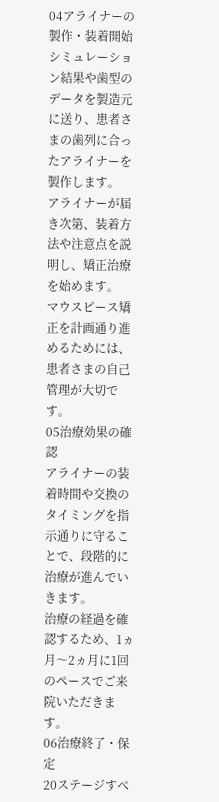04アライナーの製作・装着開始
シミュレーション結果や歯型のデータを製造元に送り、患者さまの歯列に合ったアライナーを製作します。
アライナーが届き次第、装着方法や注意点を説明し、矯正治療を始めます。
マウスピース矯正を計画通り進めるためには、患者さまの自己管理が大切です。
05治療効果の確認
アライナーの装着時間や交換のタイミングを指示通りに守ることで、段階的に治療が進んでいきます。
治療の経過を確認するため、1ヵ月〜2ヵ月に1回のペースでご来院いただきます。
06治療終了・保定
20ステージすべ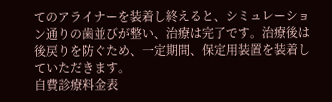てのアライナーを装着し終えると、シミュレーション通りの歯並びが整い、治療は完了です。治療後は後戻りを防ぐため、一定期間、保定用装置を装着していただきます。
自費診療料金表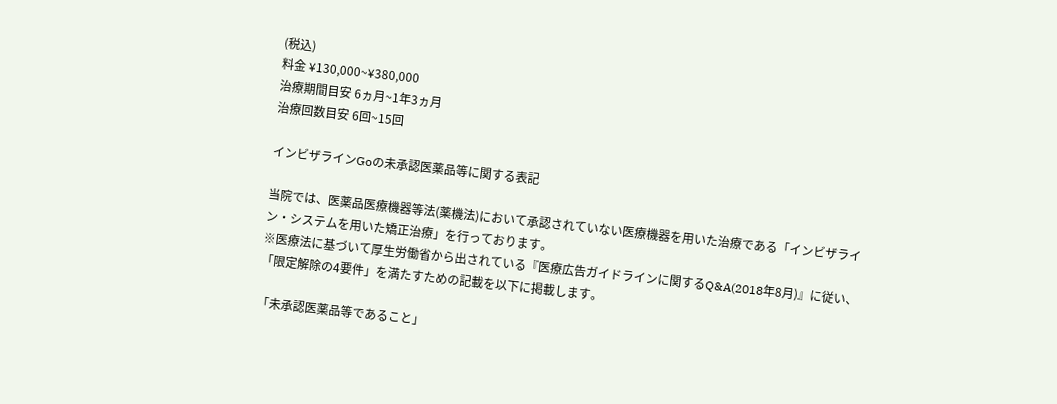(税込)
料金 ¥130,000~¥380,000
治療期間目安 6ヵ月~1年3ヵ月
治療回数目安 6回~15回

インビザラインGoの未承認医薬品等に関する表記

当院では、医薬品医療機器等法(薬機法)において承認されていない医療機器を用いた治療である「インビザライン・システムを用いた矯正治療」を行っております。
※医療法に基づいて厚生労働省から出されている『医療広告ガイドラインに関するQ&A(2018年8月)』に従い、「限定解除の4要件」を満たすための記載を以下に掲載します。

「未承認医薬品等であること」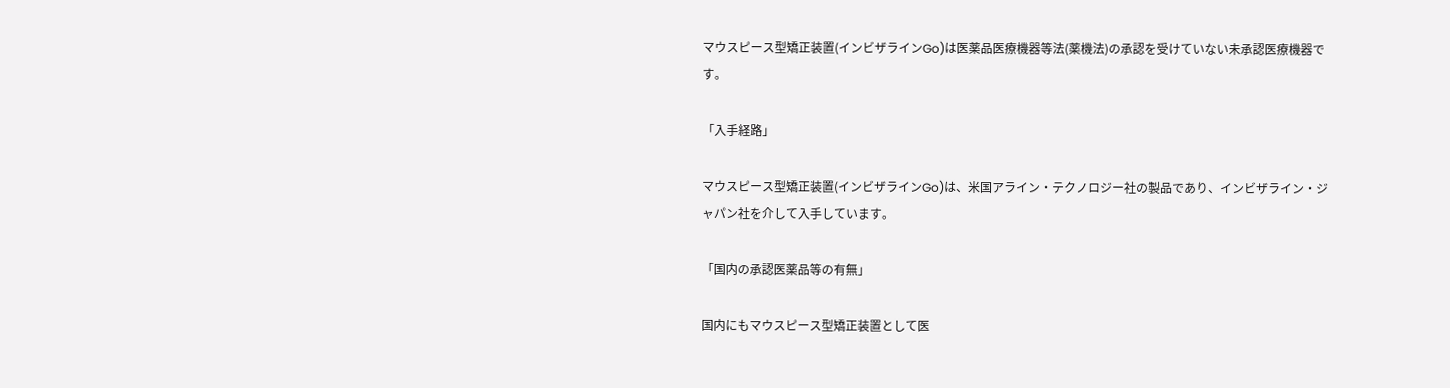マウスピース型矯正装置(インビザラインGo)は医薬品医療機器等法(薬機法)の承認を受けていない未承認医療機器です。

「入手経路」

マウスピース型矯正装置(インビザラインGo)は、米国アライン・テクノロジー社の製品であり、インビザライン・ジャパン社を介して入手しています。

「国内の承認医薬品等の有無」

国内にもマウスピース型矯正装置として医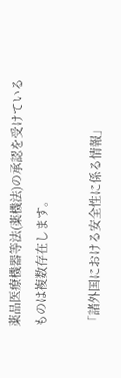薬品医療機器等法(薬機法)の承認を受けているものは複数存在します。

「諸外国における安全性に係る情報」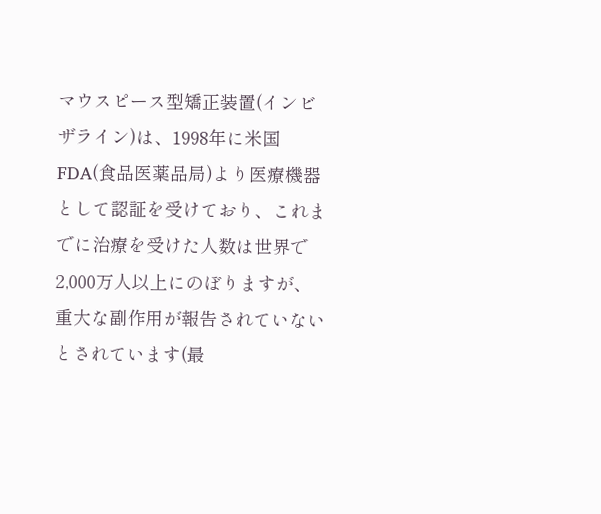マウスピース型矯正装置(インビザライン)は、1998年に米国FDA(食品医薬品局)より医療機器として認証を受けており、これまでに治療を受けた人数は世界で2,000万人以上にのぼりますが、重大な副作用が報告されていないとされています(最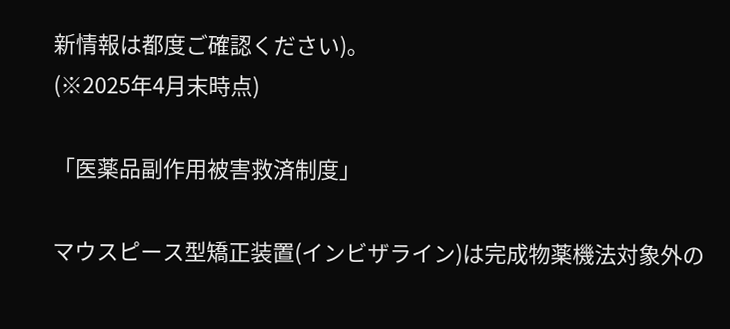新情報は都度ご確認ください)。
(※2025年4月末時点)

「医薬品副作用被害救済制度」

マウスピース型矯正装置(インビザライン)は完成物薬機法対象外の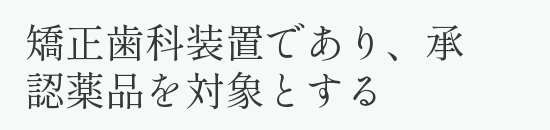矯正歯科装置であり、承認薬品を対象とする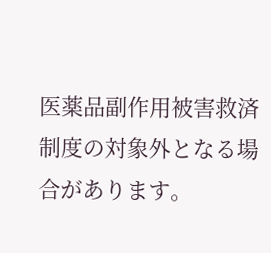医薬品副作用被害救済制度の対象外となる場合があります。